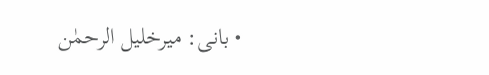• بانی: میرخلیل الرحمٰن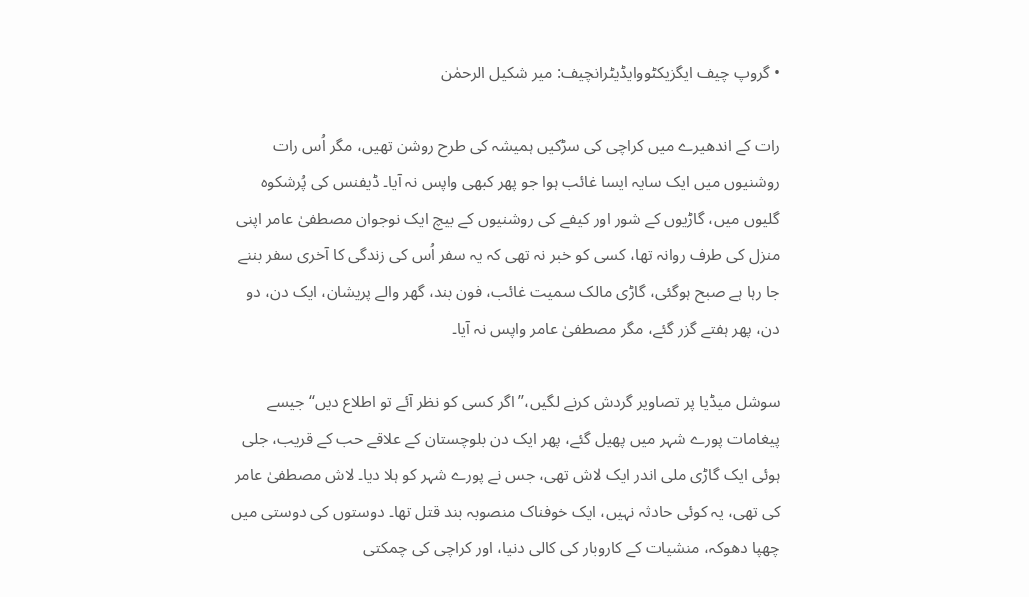• گروپ چیف ایگزیکٹووایڈیٹرانچیف: میر شکیل الرحمٰن

رات کے اندھیرے میں کراچی کی سڑکیں ہمیشہ کی طرح روشن تھیں، مگر اُس رات روشنیوں میں ایک سایہ ایسا غائب ہوا جو پھر کبھی واپس نہ آیا۔ ڈیفنس کی پُرشکوہ گلیوں میں، گاڑیوں کے شور اور کیفے کی روشنیوں کے بیچ ایک نوجوان مصطفیٰ عامر اپنی منزل کی طرف روانہ تھا، کسی کو خبر نہ تھی کہ یہ سفر اُس کی زندگی کا آخری سفر بننے جا رہا ہے صبح ہوگئی، گاڑی مالک سمیت غائب، فون بند، گھر والے پریشان، ایک دن، دو دن، پھر ہفتے گزر گئے، مگر مصطفیٰ عامر واپس نہ آیا۔

سوشل میڈیا پر تصاویر گردش کرنے لگیں،’’اگر کسی کو نظر آئے تو اطلاع دیں‘‘ جیسے پیغامات پورے شہر میں پھیل گئے، پھر ایک دن بلوچستان کے علاقے حب کے قریب، جلی ہوئی ایک گاڑی ملی اندر ایک لاش تھی، جس نے پورے شہر کو ہلا دیا۔ لاش مصطفیٰ عامر کی تھی، یہ کوئی حادثہ نہیں، ایک خوفناک منصوبہ بند قتل تھا۔ دوستوں کی دوستی میں چھپا دھوکہ، منشیات کے کاروبار کی کالی دنیا، اور کراچی کی چمکتی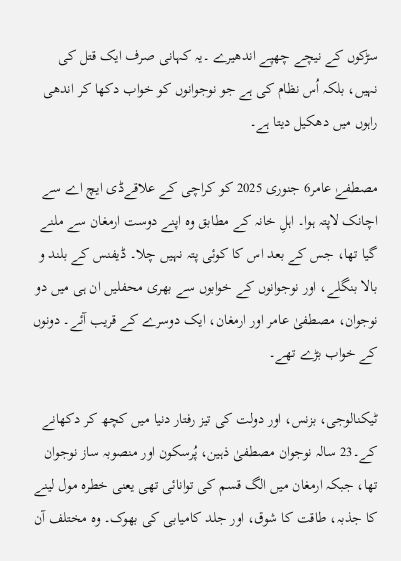سڑکوں کے نیچے چھپے اندھیرے ۔یہ کہانی صرف ایک قتل کی نہیں، بلکہ اُس نظام کی ہے جو نوجوانوں کو خواب دکھا کر اندھی راہوں میں دھکیل دیتا ہے۔

مصطفےٰ عامر6 جنوری 2025 کو کراچی کے علاقےڈی ایچ اے سے اچانک لاپتہ ہوا۔ اہلِ خانہ کے مطابق وہ اپنے دوست ارمغان سے ملنے گیا تھا، جس کے بعد اس کا کوئی پتہ نہیں چلا۔ ڈیفنس کے بلند و بالا بنگلے، اور نوجوانوں کے خوابوں سے بھری محفلیں ان ہی میں دو نوجوان، مصطفیٰ عامر اور ارمغان، ایک دوسرے کے قریب آئے۔ دونوں کے خواب بڑے تھے۔

ٹیکنالوجی، بزنس، اور دولت کی تیز رفتار دنیا میں کچھ کر دکھانے کے۔23 سالہ نوجوان مصطفیٰ ذہین، پُرسکون اور منصوبہ ساز نوجوان تھا، جبکہ ارمغان میں الگ قسم کی توانائی تھی یعنی خطرہ مول لینے کا جذبہ، طاقت کا شوق، اور جلد کامیابی کی بھوک۔ وہ مختلف آن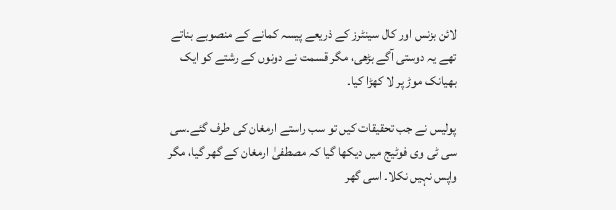لائن بزنس اور کال سینٹرز کے ذریعے پیسہ کمانے کے منصوبے بناتے تھے یہ دوستی آگے بڑھی، مگر قسمت نے دونوں کے رشتے کو ایک بھیانک موڑ پر لا کھڑا کیا۔

پولیس نے جب تحقیقات کیں تو سب راستے ارمغان کی طرف گئے۔سی سی ٹی وی فوٹیج میں دیکھا گیا کہ مصطفیٰ ارمغان کے گھر گیا، مگر واپس نہیں نکلا۔ اسی گھر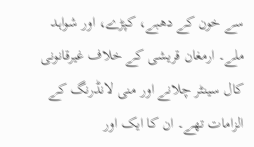سے خون کے دھبے، کپڑے، اور شواہد ملے۔ ارمغان قریشی کے خلاف غیرقانونی کال سینٹر چلانے اور منی لانڈرنگ کے الزامات تھے۔ ان کا ایک اور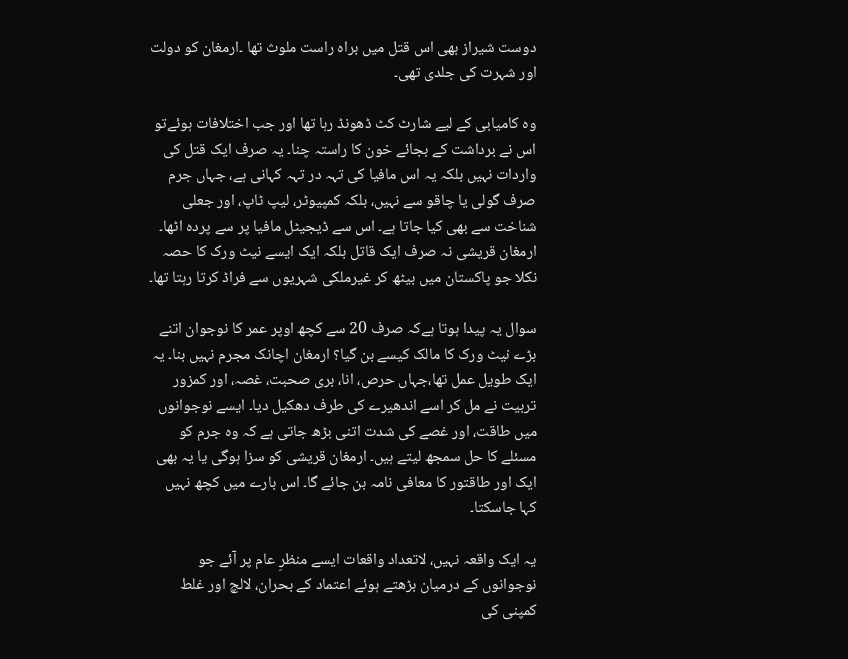دوست شیراز بھی اس قتل میں براہ راست ملوث تھا ۔ارمغان کو دولت اور شہرت کی جلدی تھی۔

وہ کامیابی کے لیے شارٹ کٹ ڈھونڈ رہا تھا اور جب اختلافات ہوئےتو اس نے برداشت کے بجائے خون کا راستہ چنا۔ یہ صرف ایک قتل کی واردات نہیں بلکہ یہ اس مافیا کی تہہ در تہہ کہانی ہے، جہاں جرم صرف گولی یا چاقو سے نہیں، بلکہ کمپیوٹر، لیپ ٹاپ، اور جعلی شناخت سے بھی کیا جاتا ہے۔ اس سے ڈیجیٹل مافیا پر سے پردہ اٹھا۔ ارمغان قریشی نہ صرف ایک قاتل بلکہ ایک ایسے نیٹ ورک کا حصہ نکلا جو پاکستان میں بیٹھ کر غیرملکی شہریوں سے فراڈ کرتا رہتا تھا۔

سوال یہ پیدا ہوتا ہےکہ صرف 20 سے کچھ اوپر عمر کا نوجوان اتنے بڑے نیٹ ورک کا مالک کیسے بن گیا؟ ارمغان اچانک مجرم نہیں بنا۔ یہ ایک طویل عمل تھا،جہاں حرص، انا، بری صحبت، غصہ، اور کمزور تربیت نے مل کر اسے اندھیرے کی طرف دھکیل دیا۔ ایسے نوجوانوں میں طاقت، اور غصے کی شدت اتنی بڑھ جاتی ہے کہ وہ جرم کو مسئلے کا حل سمجھ لیتے ہیں۔ ارمغان قریشی کو سزا ہوگی یا یہ بھی ایک اور طاقتور کا معافی نامہ بن جائے گا۔ اس بارے میں کچھ نہیں کہا جاسکتا۔

یہ ایک واقعہ نہیں، لاتعداد واقعات ایسے منظرِ عام پر آئے جو نوجوانوں کے درمیان بڑھتے ہوئے اعتماد کے بحران، لالچ اور غلط کمپنی کی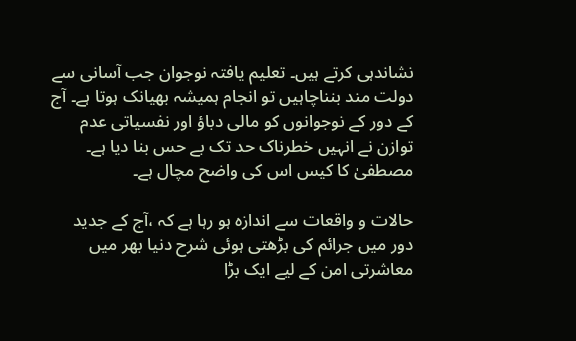نشاندہی کرتے ہیں۔ تعلیم یافتہ نوجوان جب آسانی سے دولت مند بنناچاہیں تو انجام ہمیشہ بھیانک ہوتا ہے۔ آج کے دور کے نوجوانوں کو مالی دباؤ اور نفسیاتی عدم توازن نے انہیں خطرناک حد تک بے حس بنا دیا ہے۔ مصطفیٰ کا کیس اس کی واضح مچال ہے۔

حالات و واقعات سے اندازہ ہو رہا ہے کہ ،آج کے جدید دور میں جرائم کی بڑھتی ہوئی شرح دنیا بھر میں معاشرتی امن کے لیے ایک بڑا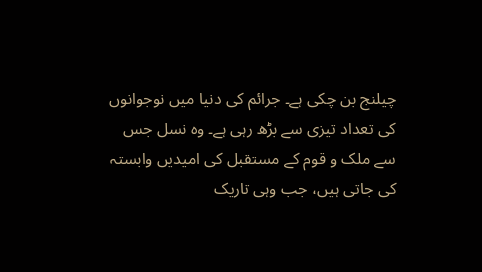چیلنج بن چکی ہے۔ جرائم کی دنیا میں نوجوانوں کی تعداد تیزی سے بڑھ رہی ہے۔ وہ نسل جس سے ملک و قوم کے مستقبل کی امیدیں وابستہ کی جاتی ہیں، جب وہی تاریک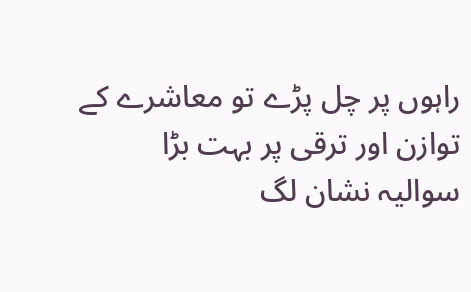راہوں پر چل پڑے تو معاشرے کے توازن اور ترقی پر بہت بڑا سوالیہ نشان لگ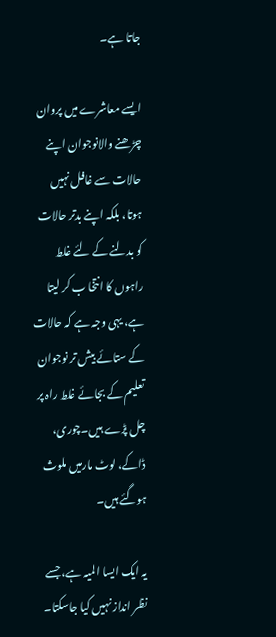جاتا ہے۔

ایسے معاشرے میں پروان چڑھنے والانوجوان اپنے حالات سے غافل نہیں ہوتا، بلکہ اپنے بدتر حالات کو بدلنے کے لئے غلط راہوں کا انتخا ب کر لیتا ہے، یہی وجہ ہے کہ حالات کے ستائے بیش تر نوجوان تعلیم کے بجائے غلط راہ پر چل پڑے ہیں۔چوری، ڈاکے، لوٹ مارمیں ملوث ہوگئے ہیں۔

یہ ایک ایسا المیہ ہے، جسے نظر انداز نہیں کیا جاسکتا۔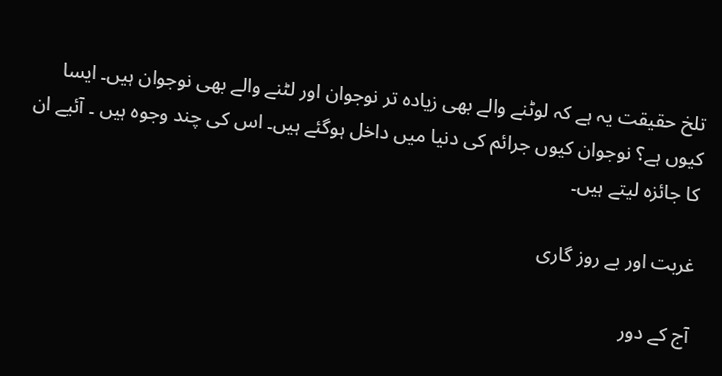تلخ حقیقت یہ ہے کہ لوٹنے والے بھی زیادہ تر نوجوان اور لٹنے والے بھی نوجوان ہیں۔ ایسا کیوں ہے؟ نوجوان کیوں جرائم کی دنیا میں داخل ہوگئے ہیں۔ اس کی چند وجوہ ہیں ۔ آئیے ان کا جائزہ لیتے ہیں۔

غربت اور بے روز گاری

آج کے دور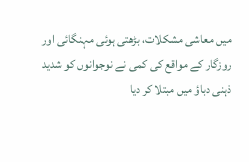میں معاشی مشکلات، بڑھتی ہوئی مہنگائی اور روزگار کے مواقع کی کمی نے نوجوانوں کو شدید ذہنی دباؤ میں مبتلا کر دیا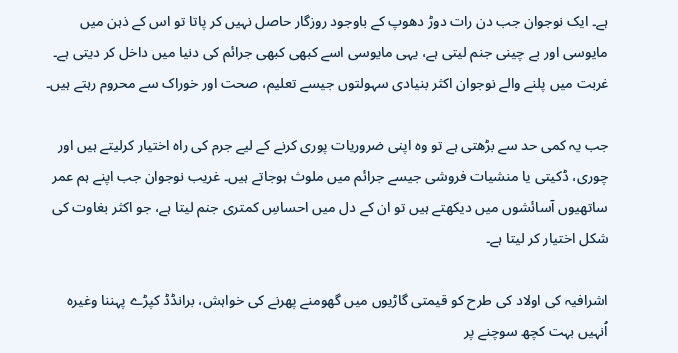ہے۔ ایک نوجوان جب دن رات دوڑ دھوپ کے باوجود روزگار حاصل نہیں کر پاتا تو اس کے ذہن میں مایوسی اور بے چینی جنم لیتی ہے، یہی مایوسی اسے کبھی کبھی جرائم کی دنیا میں داخل کر دیتی ہے۔ غربت میں پلنے والے نوجوان اکثر بنیادی سہولتوں جیسے تعلیم، صحت اور خوراک سے محروم رہتے ہیں۔

جب یہ کمی حد سے بڑھتی ہے تو وہ اپنی ضروریات پوری کرنے کے لیے جرم کی راہ اختیار کرلیتے ہیں اور چوری، ڈکیتی یا منشیات فروشی جیسے جرائم میں ملوث ہوجاتے ہیں۔ غریب نوجوان جب اپنے ہم عمر ساتھیوں آسائشوں میں دیکھتے ہیں تو ان کے دل میں احساسِ کمتری جنم لیتا ہے، جو اکثر بغاوت کی شکل اختیار کر لیتا ہے۔

اشرافیہ کی اولاد کی طرح کو قیمتی گاڑیوں میں گھومنے پھرنے کی خواہش، برانڈڈ کپڑے پہننا وغیرہ اُنہیں بہت کچھ سوچنے پر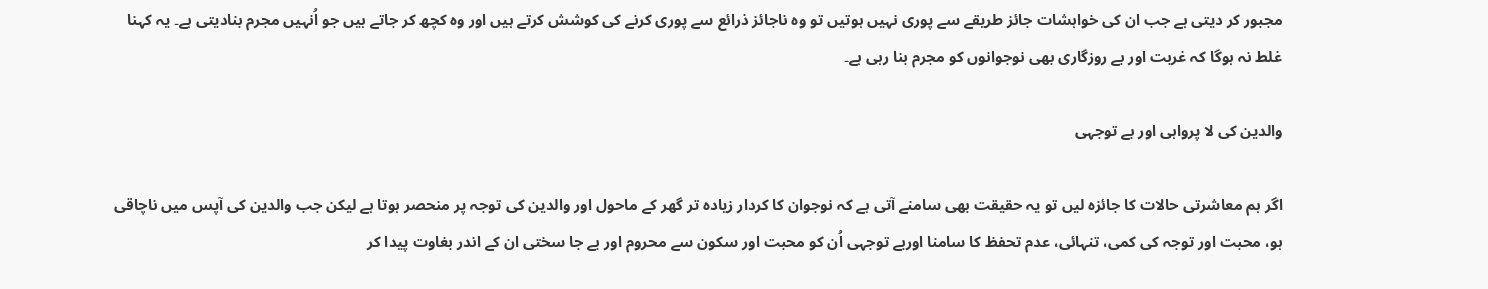مجبور کر دیتی ہے جب ان کی خواہشات جائز طریقے سے پوری نہیں ہوتیں تو وہ ناجائز ذرائع سے پوری کرنے کی کوشش کرتے ہیں اور وہ کچھ کر جاتے ہیں جو اُنہیں مجرم بنادیتی ہے۔ یہ کہنا غلط نہ ہوگا کہ غربت اور بے روزگاری بھی نوجوانوں کو مجرم بنا رہی ہے۔

والدین کی لا پرواہی اور بے توجہی

اگر ہم معاشرتی حالات کا جائزہ لیں تو یہ حقیقت بھی سامنے آتی ہے کہ نوجوان کا کردار زیادہ تر گھر کے ماحول اور والدین کی توجہ پر منحصر ہوتا ہے لیکن جب والدین کی آپس میں ناچاقی ہو، محبت اور توجہ کی کمی، تنہائی، عدم تحفظ کا سامنا اوربے توجہی اُن کو محبت اور سکون سے محروم اور بے جا سختی ان کے اندر بغاوت پیدا کر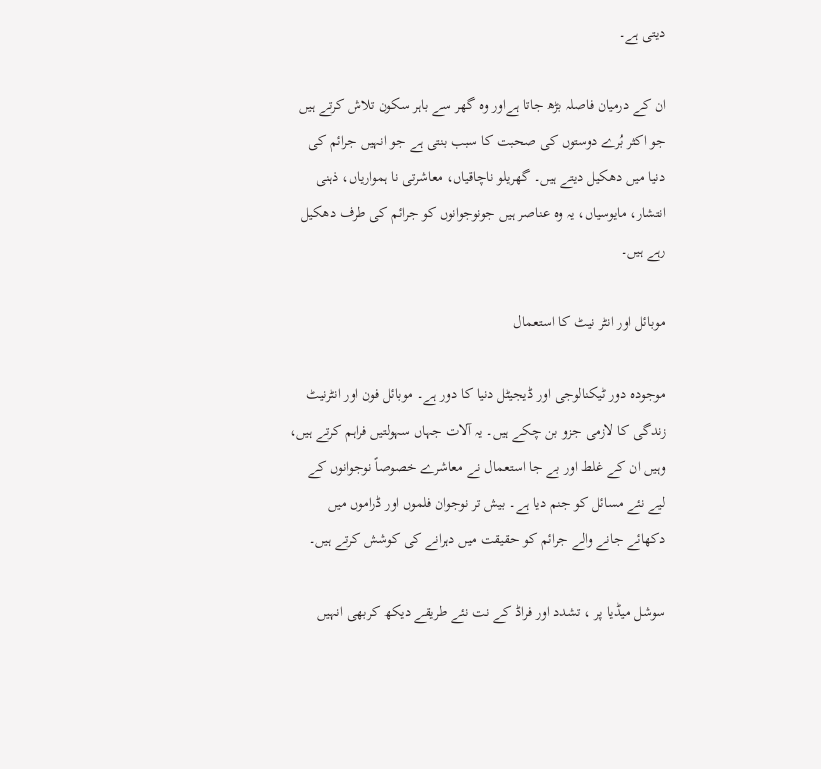دیتی ہے۔

ان کے درمیان فاصلہ بڑھ جاتا ہےاور وہ گھر سے باہر سکون تلاش کرتے ہیں جو اکثر بُرے دوستوں کی صحبت کا سبب بنتی ہے جو انہیں جرائم کی دنیا میں دھکیل دیتے ہیں۔ گھریلو ناچاقیاں، معاشرتی نا ہمواریاں، ذہنی انتشار، مایوسیاں، یہ وہ عناصر ہیں جونوجوانوں کو جرائم کی طرف دھکیل رہے ہیں۔

موبائل اور انٹر نیٹ کا استعمال

موجودہ دور ٹیکنالوجی اور ڈیجیٹل دنیا کا دور ہے۔ موبائل فون اور انٹرنیٹ زندگی کا لازمی جزو بن چکے ہیں۔ یہ آلات جہاں سہولتیں فراہم کرتے ہیں، وہیں ان کے غلط اور بے جا استعمال نے معاشرے خصوصاً نوجوانوں کے لیے نئے مسائل کو جنم دیا ہے۔ بیش تر نوجوان فلموں اور ڈراموں میں دکھائے جانے والے جرائم کو حقیقت میں دہرانے کی کوشش کرتے ہیں۔

سوشل میڈیا پر ، تشدد اور فراڈ کے نت نئے طریقے دیکھ کربھی انہیں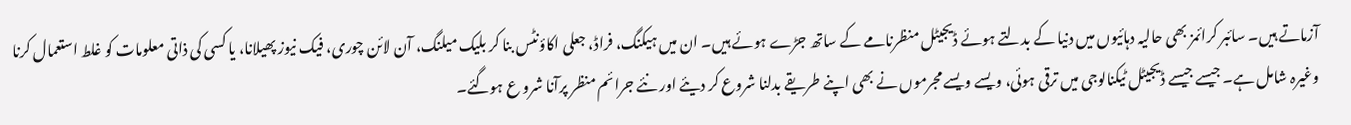آزماتے ہیں۔ سائبر کرائمز بھی حالیہ دہائیوں میں دنیا کے بدلتے ہوئے ڈیجیٹل منظرنامے کے ساتھ جڑے ہوئے ہیں۔ ان میں ہیکنگ، فراڈ، جعلی اکاؤنٹس بنا کر بلیک میلنگ، آن لائن چوری، فیک نیوز پھیلانا، یا کسی کی ذاتی معلومات کو غلط استعمال کرنا وغیرہ شامل ہے۔ جیسے جیسے ڈیجیٹل ٹیکنالوجی میں ترقی ہوئی، ویسے ویسے مجرموں نے بھی اپنے طریقے بدلنا شروع کر دیئے اور نئے جرائم منظر پرآنا شرو ع ہوگئے۔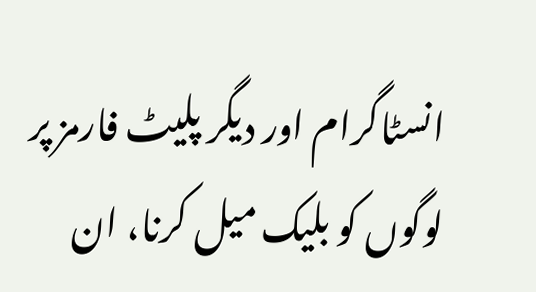انسٹاگرام اور دیگر پلیٹ فارمز پر لوگوں کو بلیک میل کرنا، ان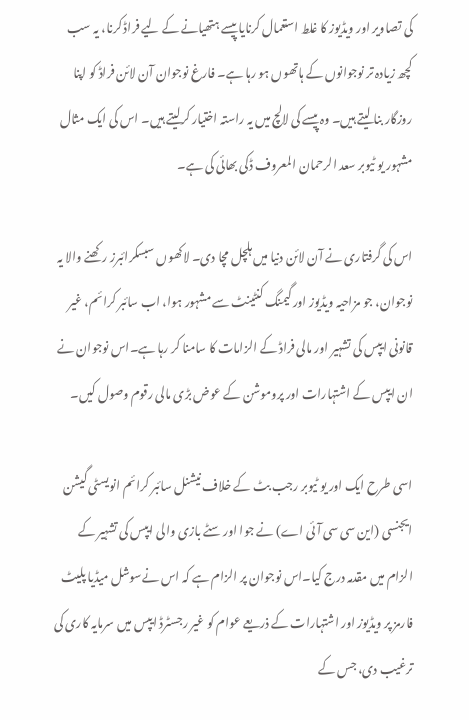کی تصاویر اور ویڈیوز کا غلط استعمال کرنایا پیسے ہتھیانے کے لیے فراڈ کرنا، یہ سب کچھ زیادہ تر نوجوانوں کے ہاتھوں ہو رہا ہے۔ فارغ نوجوان آن لائن فراڈ کو اپنا روزگار بنا لیتے ہیں۔ وہ پیسے کی لالچ میں یہ راستہ اختیار کرلیتے ہیں۔ اس کی ایک مثال مشہور یو ٹیوبر سعد الرحمان المعروف ڈکی بھائی کی ہے۔

اس کی گرفتاری نے آن لائن دنیا میں ہلچل مچا دی۔ لاکھوں سبسکرائبرز رکھنے والا یہ نوجوان، جو مزاحیہ ویڈیوز اور گیمنگ کنٹینٹ سے مشہور ہوا، اب سائبر کرائم، غیر قانونی ایپس کی تشہیر اور مالی فراڈ کے الزامات کا سامنا کر رہا ہے۔اس نوجوان نے ان ایپس کے اشتہارات اور پروموشن کے عوض بڑی مالی رقوم وصول کیں۔

اسی طرح ایک اور یو ٹیوبر رجب بٹ کے خلاف نیشنل سائبر کرائم انویسٹی گیشن ایجنسی (این سی سی آئی اے) نے جوا اور سٹے بازی والی ایپس کی تشہیر کے الزام میں مقدمہ درج کیا۔اس نوجوان پر الزام ہے کہ اس نےسوشل میڈیا پلیٹ فارمز پر ویڈیوز اور اشتہارات کے ذریعے عوام کو غیر رجسٹرڈ ایپس میں سرمایہ کاری کی ترغیب دی، جس کے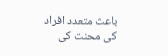باعث متعدد افراد کی محنت کی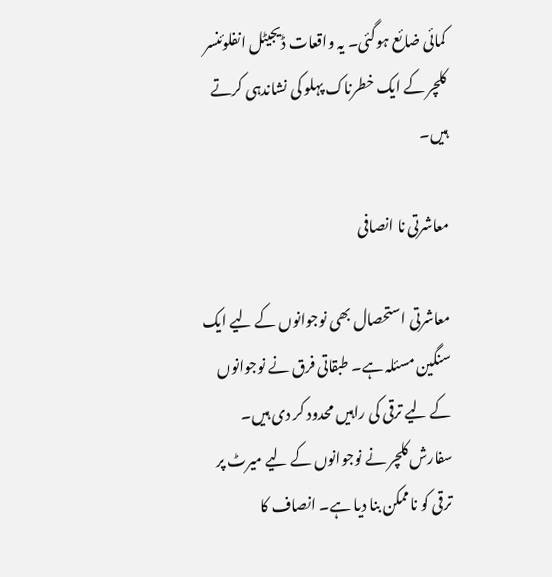کمائی ضائع ہوگئی۔ یہ واقعات ڈیجیٹل انفلوئنسر کلچر کے ایک خطرناک پہلو کی نشاندہی کرتے ہیں۔

معاشرتی نا انصافی

معاشرتی استحصال بھی نوجوانوں کے لیے ایک سنگین مسئلہ ہے۔ طبقاتی فرق نے نوجوانوں کے لیے ترقی کی راہیں محدود کر دی ہیں۔ سفارش کلچر نے نوجوانوں کے لیے میرٹ پر ترقی کو ناممکن بنا دیا ہے۔ انصاف کا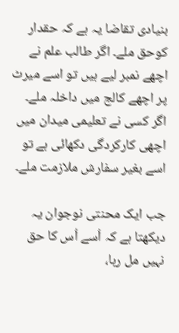بنیادی تقاضا یہ ہے کہ حقدار کوحق ملے۔ اگر طالب علم نے اچھے نمبر لیے ہیں تو اسے میرٹ پر اچھے کالج میں داخلہ ملے۔ اگر کسی نے تعلیمی میدان میں اچھی کارکردگی دکھائی ہے تو اسے بغیر سفارش ملازمت ملے۔

جب ایک محنتی نوجوان یہ دیکھتا ہے کہ اُسے اُس کا حق نہیں مل رہا،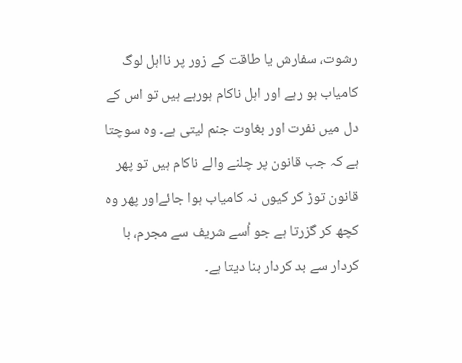رشوت، سفارش یا طاقت کے زور پر نااہل لوگ کامیاب ہو رہے اور اہل ناکام ہورہے ہیں تو اس کے دل میں نفرت اور بغاوت جنم لیتی ہے۔ وہ سوچتا ہے کہ جب قانون پر چلنے والے ناکام ہیں تو پھر قانون توڑ کر کیوں نہ کامیاب ہوا جائےاور پھر وہ کچھ کر گزرتا ہے جو اُسے شریف سے مجرم، با کردار سے بد کردار بنا دیتا ہے۔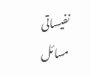نفیساتی مسائل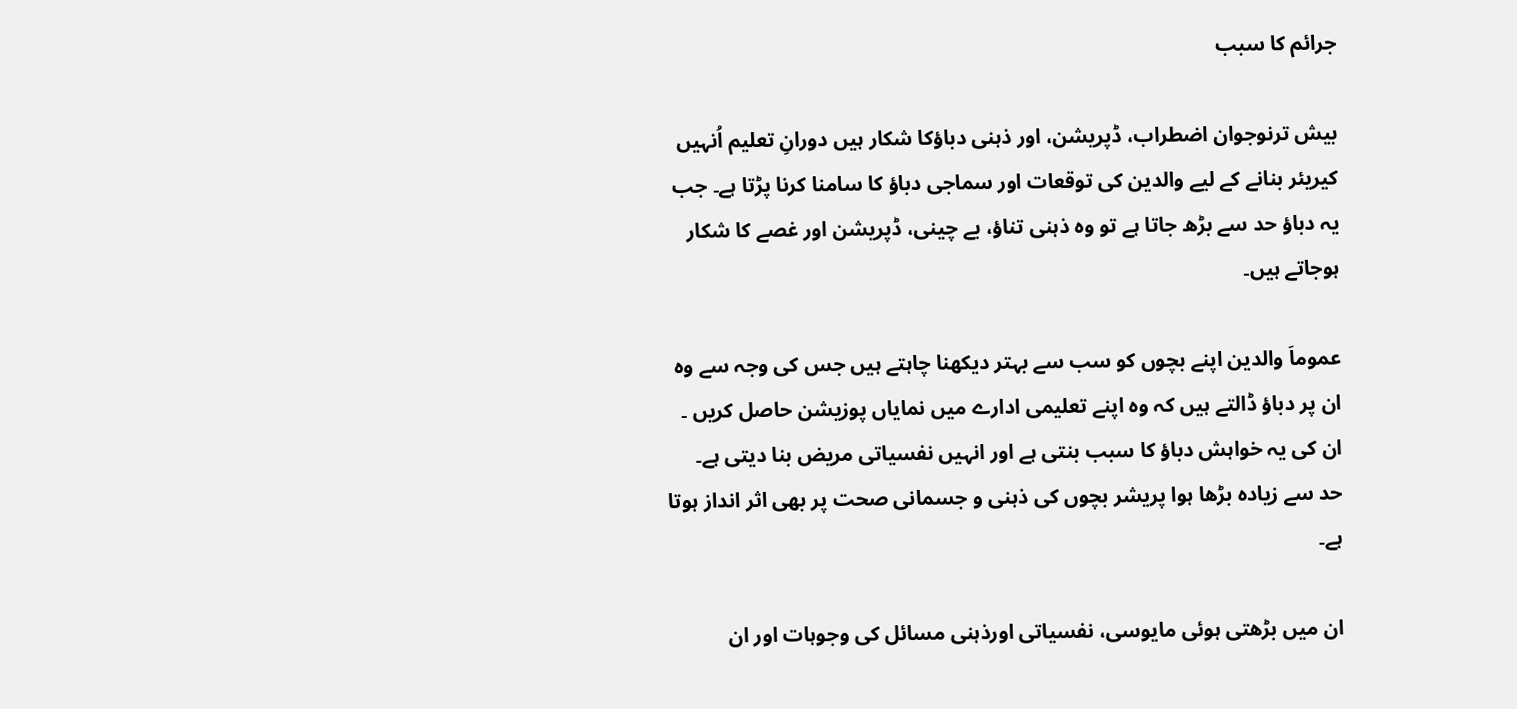جرائم کا سبب

بیش ترنوجوان اضطراب، ڈپریشن، اور ذہنی دباؤکا شکار ہیں دورانِ تعلیم اُنہیں کیریئر بنانے کے لیے والدین کی توقعات اور سماجی دباؤ کا سامنا کرنا پڑتا ہے۔ جب یہ دباؤ حد سے بڑھ جاتا ہے تو وہ ذہنی تناؤ، بے چینی، ڈپریشن اور غصے کا شکار ہوجاتے ہیں۔

عموماَ والدین اپنے بچوں کو سب سے بہتر دیکھنا چاہتے ہیں جس کی وجہ سے وہ ان پر دباؤ ڈالتے ہیں کہ وہ اپنے تعلیمی ادارے میں نمایاں پوزیشن حاصل کریں ۔ ان کی یہ خواہش دباؤ کا سبب بنتی ہے اور انہیں نفسیاتی مریض بنا دیتی ہے۔ حد سے زیادہ بڑھا ہوا پریشر بچوں کی ذہنی و جسمانی صحت پر بھی اثر انداز ہوتا ہے۔

ان میں بڑھتی ہوئی مایوسی، نفسیاتی اورذہنی مسائل کی وجوہات اور ان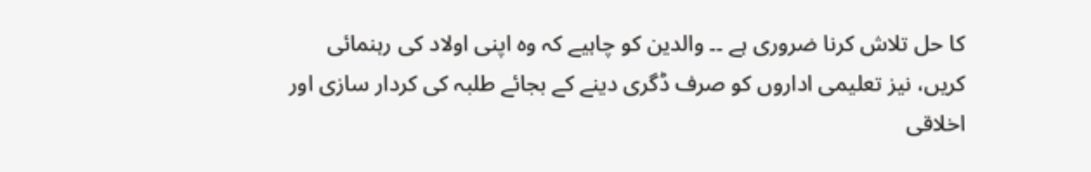کا حل تلاش کرنا ضروری ہے ۔۔ والدین کو چاہیے کہ وہ اپنی اولاد کی رہنمائی کریں، نیز تعلیمی اداروں کو صرف ڈگری دینے کے بجائے طلبہ کی کردار سازی اور اخلاقی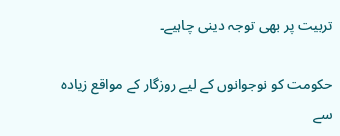تربیت پر بھی توجہ دینی چاہیے۔

حکومت کو نوجوانوں کے لیے روزگار کے مواقع زیادہ سے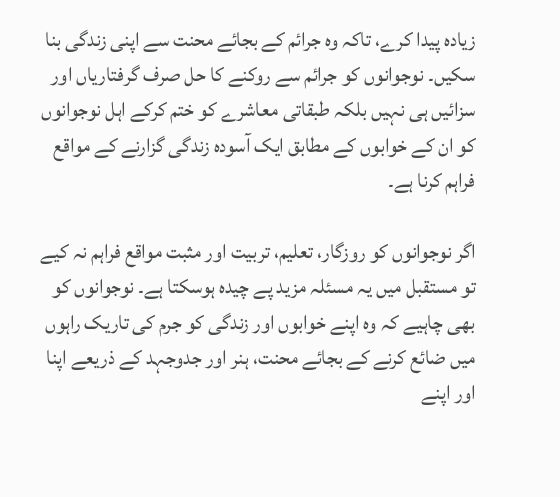زیادہ پیدا کرے، تاکہ وہ جرائم کے بجائے محنت سے اپنی زندگی بنا سکیں۔ نوجوانوں کو جرائم سے روکنے کا حل صرف گرفتاریاں اور سزائیں ہی نہیں بلکہ طبقاتی معاشرے کو ختم کرکے اہل نوجوانوں کو ان کے خوابوں کے مطابق ایک آسودہ زندگی گزارنے کے مواقع فراہم کرنا ہے۔

اگر نوجوانوں کو روزگار، تعلیم، تربیت اور مثبت مواقع فراہم نہ کیے تو مستقبل میں یہ مسئلہ مزید پے چیدہ ہوسکتا ہے۔ نوجوانوں کو بھی چاہیے کہ وہ اپنے خوابوں اور زندگی کو جرم کی تاریک راہوں میں ضائع کرنے کے بجائے محنت، ہنر اور جدوجہد کے ذریعے اپنا اور اپنے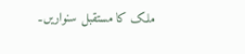ملک کا مستقبل سنواریں۔